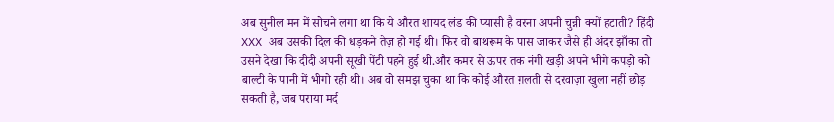अब सुनील मन में सोचने लगा था कि ये औरत शायद लंड की प्यासी है वरना अपनी चुन्नी क्यों हटाती? हिंदी XXX अब उसकी दिल की धड़कने तेज़ हो गई थी। फिर वो बाथरूम के पास जाकर जैसे ही अंदर झाँका तो उसने देखा कि दीदी अपनी सूखी पेंटी पहने हुई थी.और कमर से ऊपर तक नंगी खड़ी अपने भीगे कपड़ो को बाल्टी के पानी में भीगो रही थी। अब वो समझ चुका था कि कोई औरत ग़लती से दरवाज़ा खुला नहीं छोड़ सकती है, जब पराया मर्द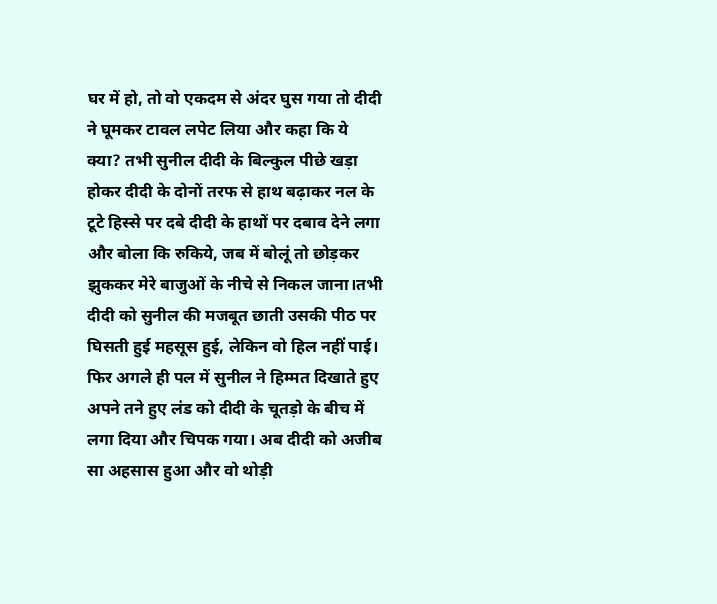घर में हो, तो वो एकदम से अंदर घुस गया तो दीदी ने घूमकर टावल लपेट लिया और कहा कि ये क्या? तभी सुनील दीदी के बिल्कुल पीछे खड़ा होकर दीदी के दोनों तरफ से हाथ बढ़ाकर नल के टूटे हिस्से पर दबे दीदी के हाथों पर दबाव देने लगा और बोला कि रुकिये, जब में बोलूं तो छोड़कर झुककर मेरे बाजुओं के नीचे से निकल जाना।तभी दीदी को सुनील की मजबूत छाती उसकी पीठ पर घिसती हुई महसूस हुई, लेकिन वो हिल नहीं पाई। फिर अगले ही पल में सुनील ने हिम्मत दिखाते हुए अपने तने हुए लंड को दीदी के चूतड़ो के बीच में लगा दिया और चिपक गया। अब दीदी को अजीब सा अहसास हुआ और वो थोड़ी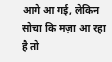आगे आ गई, लेकिन सोचा कि मज़ा आ रहा है तो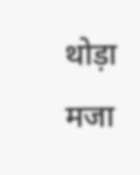थोड़ा मजा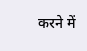करने में